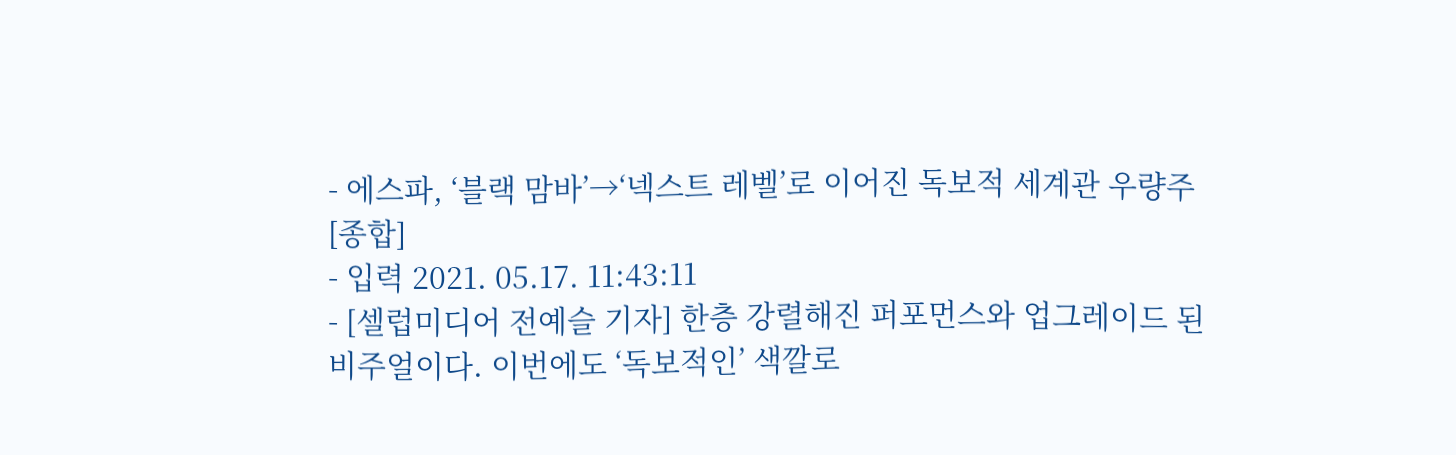- 에스파, ‘블랙 맘바’→‘넥스트 레벨’로 이어진 독보적 세계관 우량주 [종합]
- 입력 2021. 05.17. 11:43:11
- [셀럽미디어 전예슬 기자] 한층 강렬해진 퍼포먼스와 업그레이드 된 비주얼이다. 이번에도 ‘독보적인’ 색깔로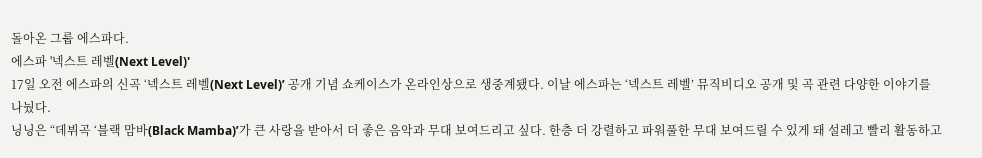돌아온 그룹 에스파다.
에스파 '넥스트 레벨(Next Level)'
17일 오전 에스파의 신곡 ‘넥스트 레벨(Next Level)’ 공개 기념 쇼케이스가 온라인상으로 생중계됐다. 이날 에스파는 ‘넥스트 레벨’ 뮤직비디오 공개 및 곡 관련 다양한 이야기를 나눴다.
닝닝은 “데뷔곡 ‘블랙 맘바(Black Mamba)’가 큰 사랑을 받아서 더 좋은 음악과 무대 보여드리고 싶다. 한층 더 강렬하고 파워풀한 무대 보여드릴 수 있게 돼 설레고 빨리 활동하고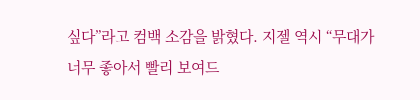싶다”라고 컴백 소감을 밝혔다. 지젤 역시 “무대가 너무 좋아서 빨리 보여드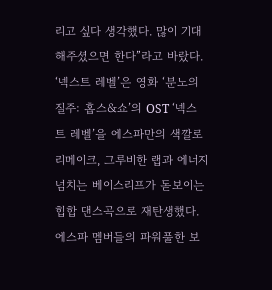리고 싶다 생각했다. 많이 기대해주셨으면 한다”라고 바랐다.
‘넥스트 레벨’은 영화 ‘분노의 질주: 홉스&쇼’의 OST ‘넥스트 레벨’을 에스파만의 색깔로 리메이크, 그루비한 랩과 에너지 넘치는 베이스리프가 돋보이는 힙합 댄스곡으로 재탄생했다. 에스파 멤버들의 파워풀한 보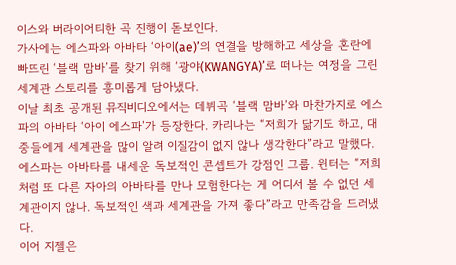이스와 버라이어티한 곡 진행이 돋보인다.
가사에는 에스파와 아바타 ‘아이(ae)’의 연결을 방해하고 세상을 혼란에 빠뜨린 ‘블랙 맘바’를 찾기 위해 ‘광야(KWANGYA)’로 떠나는 여정을 그린 세계관 스토리를 흥미롭게 담아냈다.
이날 최초 공개된 뮤직비디오에서는 데뷔곡 ‘블랙 맘바’와 마찬가지로 에스파의 아바타 ‘아이 에스파’가 등장한다. 카리나는 “저희가 닮기도 하고, 대중들에게 세계관을 많이 알려 이질감이 없지 않나 생각한다”라고 말했다.
에스파는 아바타를 내세운 독보적인 콘셉트가 강점인 그룹. 윈터는 “저희처럼 또 다른 자아의 아바타를 만나 모험한다는 게 어디서 볼 수 없던 세계관이지 않나. 독보적인 색과 세계관을 가져 좋다”라고 만족감을 드러냈다.
이어 지젤은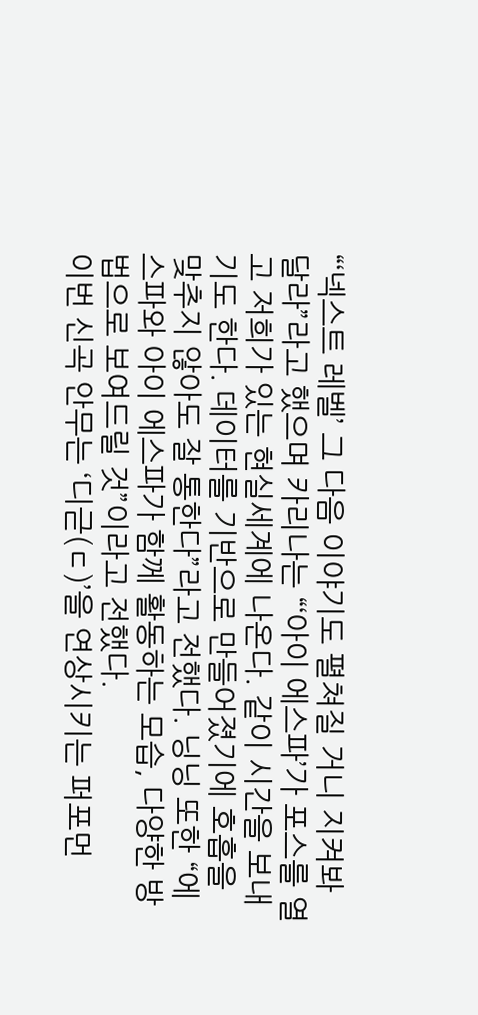“‘넥스트 레벨’ 그 다음 이야기도 펼쳐질 거니 지켜봐 달라”라고 했으며 카리나는 “‘아이 에스파’가 포스를 열고 저희가 있는 현실세계에 나온다. 같이 시간을 보내기도 한다. 데이터를 기반으로 만들어졌기에 호흡을 맞추지 않아도 잘 통한다”라고 전했다. 닝닝 또한 “에스파와 아이 에스파가 함께 활동하는 모습, 다양한 방법으로 보여드릴 것”이라고 전했다.
이번 신곡 안무는 ‘디귿(ㄷ)’을 연상시키는 퍼포먼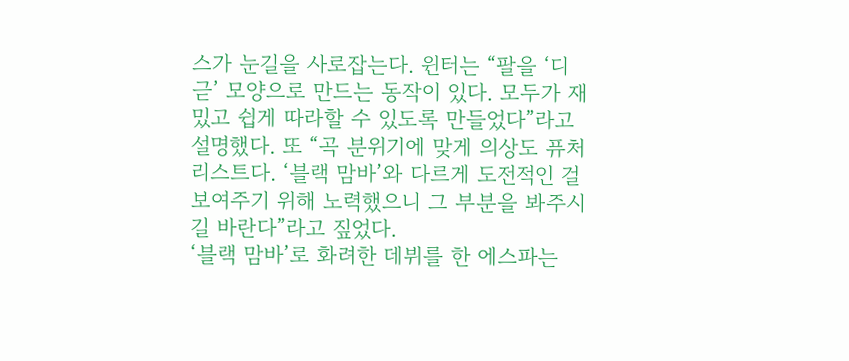스가 눈길을 사로잡는다. 윈터는 “팔을 ‘디귿’ 모양으로 만드는 동작이 있다. 모두가 재밌고 쉽게 따라할 수 있도록 만들었다”라고 설명했다. 또 “곡 분위기에 맞게 의상도 퓨처리스트다. ‘블랙 맘바’와 다르게 도전적인 걸 보여주기 위해 노력했으니 그 부분을 봐주시길 바란다”라고 짚었다.
‘블랙 맘바’로 화려한 데뷔를 한 에스파는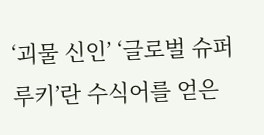‘괴물 신인’ ‘글로벌 슈퍼루키’란 수식어를 얻은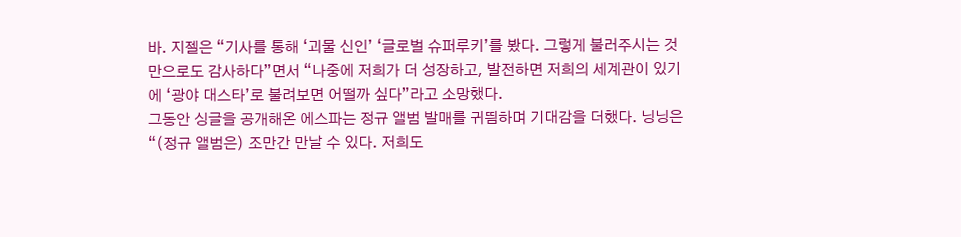바. 지젤은 “기사를 통해 ‘괴물 신인’ ‘글로벌 슈퍼루키’를 봤다. 그렇게 불러주시는 것만으로도 감사하다”면서 “나중에 저희가 더 성장하고, 발전하면 저희의 세계관이 있기에 ‘광야 대스타’로 불려보면 어떨까 싶다”라고 소망했다.
그동안 싱글을 공개해온 에스파는 정규 앨범 발매를 귀띔하며 기대감을 더했다. 닝닝은 “(정규 앨범은) 조만간 만날 수 있다. 저희도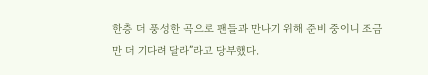한층 더 풍성한 곡으로 팬들과 만나기 위해 준비 중이니 조금만 더 기다려 달라”라고 당부했다.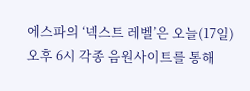에스파의 ‘넥스트 레벨’은 오늘(17일) 오후 6시 각종 음원사이트를 통해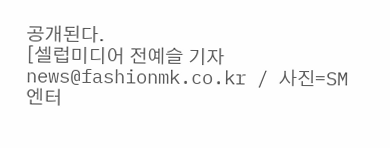공개된다.
[셀럽미디어 전예슬 기자 news@fashionmk.co.kr / 사진=SM엔터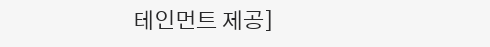테인먼트 제공]